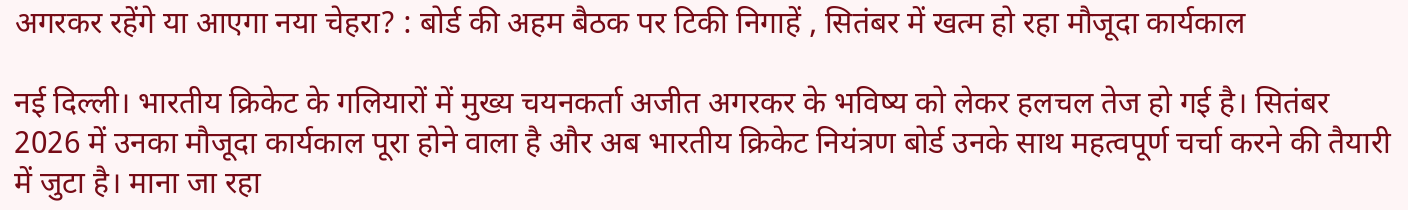अगरकर रहेंगे या आएगा नया चेहरा? : बोर्ड की अहम बैठक पर टिकी निगाहें , सितंबर में खत्म हो रहा मौजूदा कार्यकाल

नई दिल्ली। भारतीय क्रिकेट के गलियारों में मुख्य चयनकर्ता अजीत अगरकर के भविष्य को लेकर हलचल तेज हो गई है। सितंबर 2026 में उनका मौजूदा कार्यकाल पूरा होने वाला है और अब भारतीय क्रिकेट नियंत्रण बोर्ड उनके साथ महत्वपूर्ण चर्चा करने की तैयारी में जुटा है। माना जा रहा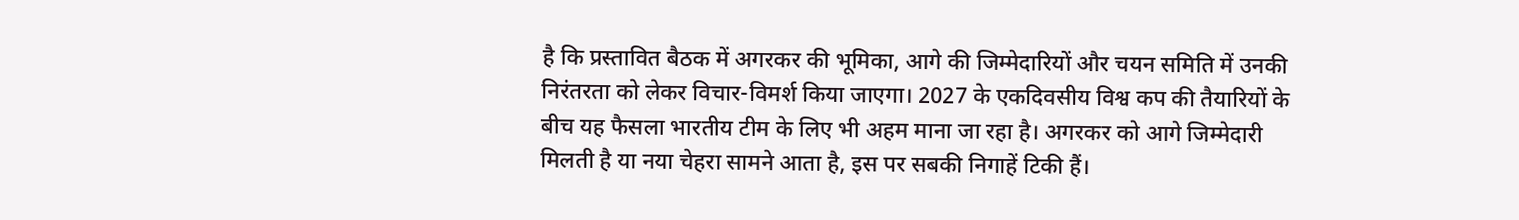है कि प्रस्तावित बैठक में अगरकर की भूमिका, आगे की जिम्मेदारियों और चयन समिति में उनकी निरंतरता को लेकर विचार-विमर्श किया जाएगा। 2027 के एकदिवसीय विश्व कप की तैयारियों के बीच यह फैसला भारतीय टीम के लिए भी अहम माना जा रहा है। अगरकर को आगे जिम्मेदारी मिलती है या नया चेहरा सामने आता है, इस पर सबकी निगाहें टिकी हैं।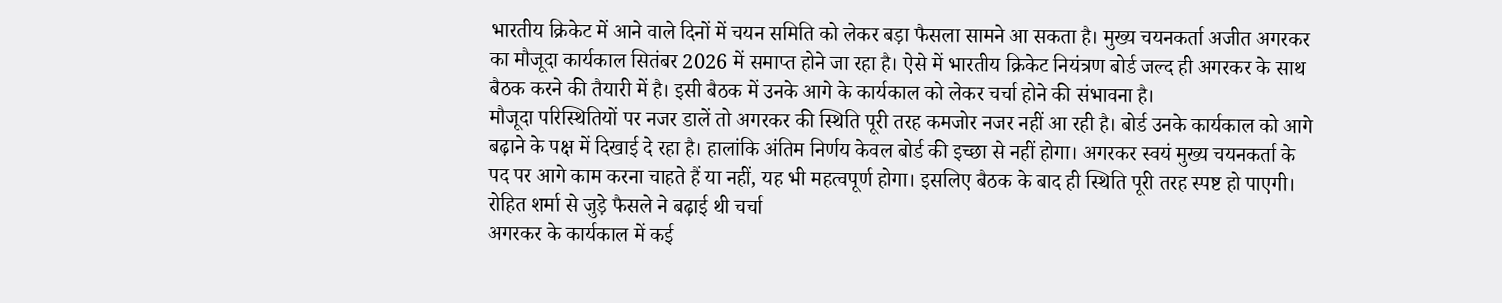भारतीय क्रिकेट में आने वाले दिनों में चयन समिति को लेकर बड़ा फैसला सामने आ सकता है। मुख्य चयनकर्ता अजीत अगरकर का मौजूदा कार्यकाल सितंबर 2026 में समाप्त होने जा रहा है। ऐसे में भारतीय क्रिकेट नियंत्रण बोर्ड जल्द ही अगरकर के साथ बैठक करने की तैयारी में है। इसी बैठक में उनके आगे के कार्यकाल को लेकर चर्चा होने की संभावना है।
मौजूदा परिस्थितियों पर नजर डालें तो अगरकर की स्थिति पूरी तरह कमजोर नजर नहीं आ रही है। बोर्ड उनके कार्यकाल को आगे बढ़ाने के पक्ष में दिखाई दे रहा है। हालांकि अंतिम निर्णय केवल बोर्ड की इच्छा से नहीं होगा। अगरकर स्वयं मुख्य चयनकर्ता के पद पर आगे काम करना चाहते हैं या नहीं, यह भी महत्वपूर्ण होगा। इसलिए बैठक के बाद ही स्थिति पूरी तरह स्पष्ट हो पाएगी।
रोहित शर्मा से जुड़े फैसले ने बढ़ाई थी चर्चा
अगरकर के कार्यकाल में कई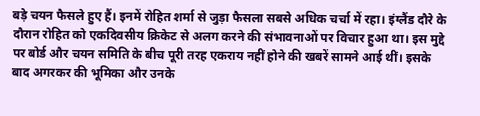बड़े चयन फैसले हुए हैं। इनमें रोहित शर्मा से जुड़ा फैसला सबसे अधिक चर्चा में रहा। इंग्लैंड दौरे के दौरान रोहित को एकदिवसीय क्रिकेट से अलग करने की संभावनाओं पर विचार हुआ था। इस मुद्दे पर बोर्ड और चयन समिति के बीच पूरी तरह एकराय नहीं होने की खबरें सामने आई थीं। इसके बाद अगरकर की भूमिका और उनके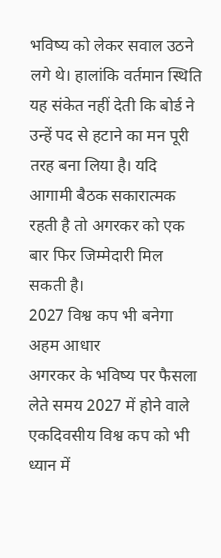भविष्य को लेकर सवाल उठने लगे थे। हालांकि वर्तमान स्थिति यह संकेत नहीं देती कि बोर्ड ने उन्हें पद से हटाने का मन पूरी तरह बना लिया है। यदि आगामी बैठक सकारात्मक रहती है तो अगरकर को एक बार फिर जिम्मेदारी मिल सकती है।
2027 विश्व कप भी बनेगा अहम आधार
अगरकर के भविष्य पर फैसला लेते समय 2027 में होने वाले एकदिवसीय विश्व कप को भी ध्यान में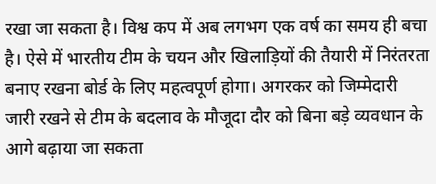रखा जा सकता है। विश्व कप में अब लगभग एक वर्ष का समय ही बचा है। ऐसे में भारतीय टीम के चयन और खिलाड़ियों की तैयारी में निरंतरता बनाए रखना बोर्ड के लिए महत्वपूर्ण होगा। अगरकर को जिम्मेदारी जारी रखने से टीम के बदलाव के मौजूदा दौर को बिना बड़े व्यवधान के आगे बढ़ाया जा सकता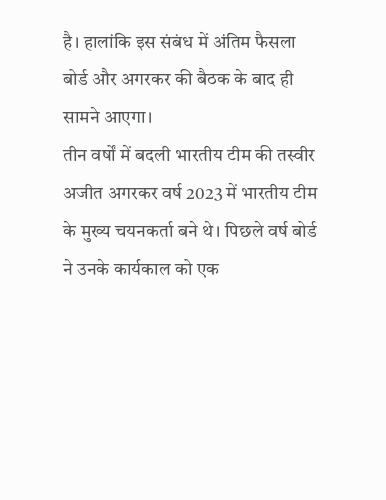है। हालांकि इस संबंध में अंतिम फैसला बोर्ड और अगरकर की बैठक के बाद ही सामने आएगा।
तीन वर्षों में बदली भारतीय टीम की तस्वीर
अजीत अगरकर वर्ष 2023 में भारतीय टीम के मुख्य चयनकर्ता बने थे। पिछले वर्ष बोर्ड ने उनके कार्यकाल को एक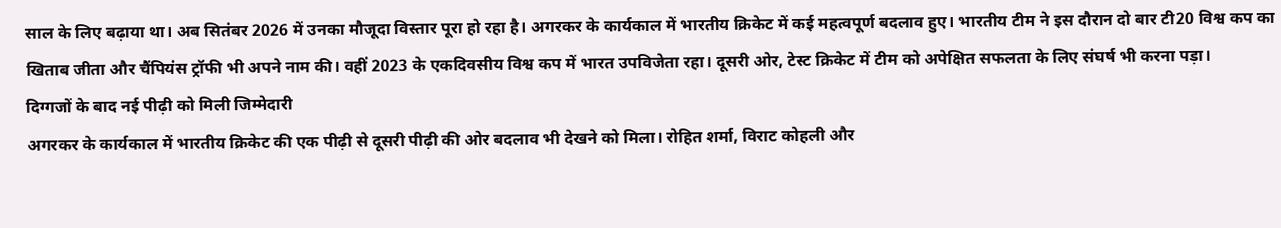साल के लिए बढ़ाया था। अब सितंबर 2026 में उनका मौजूदा विस्तार पूरा हो रहा है। अगरकर के कार्यकाल में भारतीय क्रिकेट में कई महत्वपूर्ण बदलाव हुए। भारतीय टीम ने इस दौरान दो बार टी20 विश्व कप का खिताब जीता और चैंपियंस ट्रॉफी भी अपने नाम की। वहीं 2023 के एकदिवसीय विश्व कप में भारत उपविजेता रहा। दूसरी ओर, टेस्ट क्रिकेट में टीम को अपेक्षित सफलता के लिए संघर्ष भी करना पड़ा।
दिग्गजों के बाद नई पीढ़ी को मिली जिम्मेदारी
अगरकर के कार्यकाल में भारतीय क्रिकेट की एक पीढ़ी से दूसरी पीढ़ी की ओर बदलाव भी देखने को मिला। रोहित शर्मा, विराट कोहली और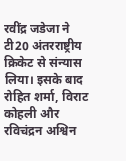रवींद्र जडेजा ने टी20 अंतरराष्ट्रीय क्रिकेट से संन्यास लिया। इसके बाद रोहित शर्मा, विराट कोहली और रविचंद्रन अश्विन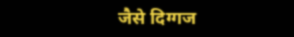जैसे दिग्गज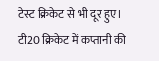टेस्ट क्रिकेट से भी दूर हुए।
टी20 क्रिकेट में कप्तानी की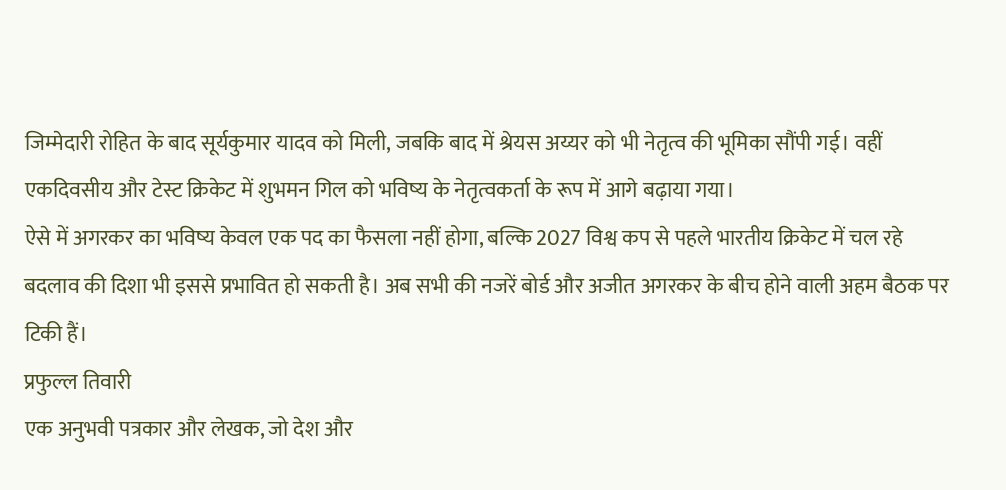जिम्मेदारी रोहित के बाद सूर्यकुमार यादव को मिली, जबकि बाद में श्रेयस अय्यर को भी नेतृत्व की भूमिका सौंपी गई। वहीं एकदिवसीय और टेस्ट क्रिकेट में शुभमन गिल को भविष्य के नेतृत्वकर्ता के रूप में आगे बढ़ाया गया।
ऐसे में अगरकर का भविष्य केवल एक पद का फैसला नहीं होगा, बल्कि 2027 विश्व कप से पहले भारतीय क्रिकेट में चल रहे बदलाव की दिशा भी इससे प्रभावित हो सकती है। अब सभी की नजरें बोर्ड और अजीत अगरकर के बीच होने वाली अहम बैठक पर टिकी हैं।
प्रफुल्ल तिवारी
एक अनुभवी पत्रकार और लेखक, जो देश और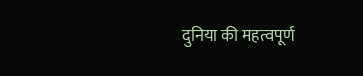दुनिया की महत्वपूर्ण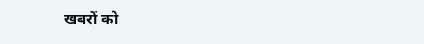खबरों को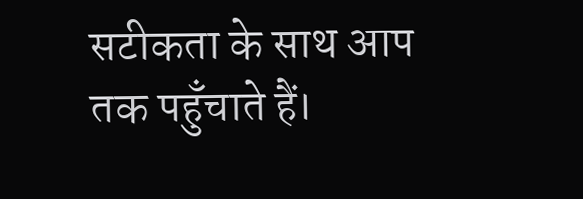सटीकता के साथ आप तक पहुँचाते हैं।